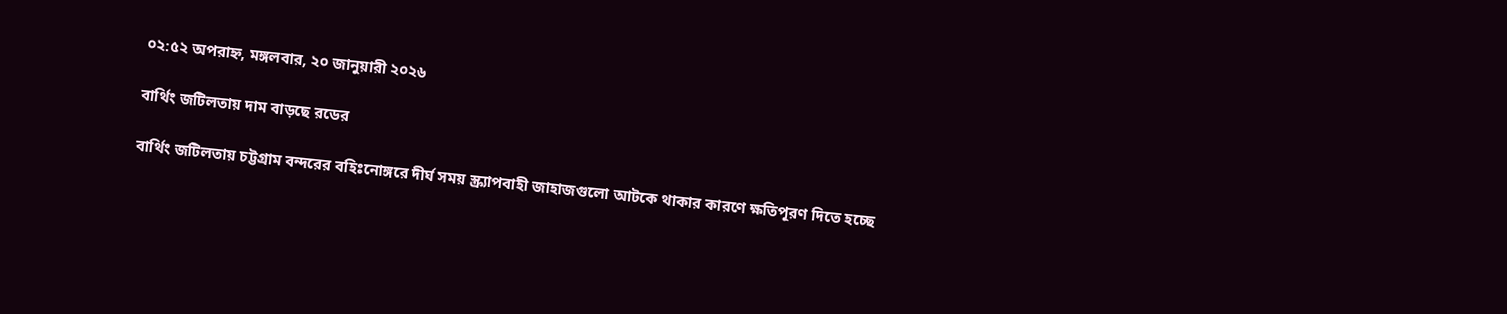০২:৫২ অপরাহ্ন, মঙ্গলবার, ২০ জানুয়ারী ২০২৬

বার্থিং জটিলতায় দাম বাড়ছে রডের

বার্থিং জটিলতায় চট্টগ্রাম বন্দরের বহিঃনোঙ্গরে দীর্ঘ সময় স্ক্র্যাপবাহী জাহাজগুলো আটকে থাকার কারণে ক্ষতিপূরণ দিতে হচ্ছে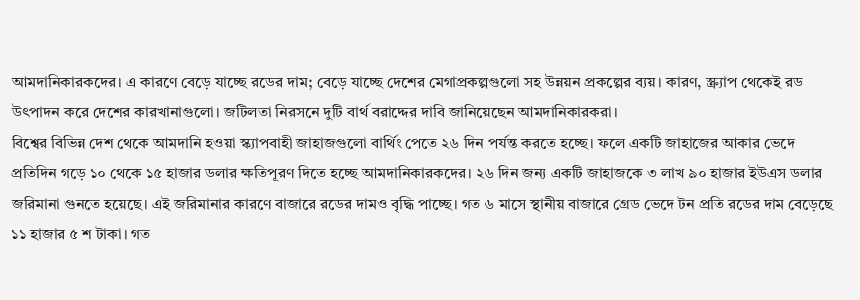আমদানিকারকদের। এ কারণে বেড়ে যাচ্ছে রডের দাম; বেড়ে যাচ্ছে দেশের মেগাপ্রকল্পগুলো সহ উন্নয়ন প্রকল্পের ব্যয়। কারণ, স্ক্র্যাপ থেকেই রড উৎপাদন করে দেশের কারখানাগুলো। জটিলতা নিরসনে দুটি বার্থ বরাদ্দের দাবি জানিয়েছেন আমদানিকারকরা।
বিশ্বের বিভিন্ন দেশ থেকে আমদানি হওয়া স্ক্যাপবাহী জাহাজগুলো বার্থিং পেতে ২৬ দিন পর্যন্ত করতে হচ্ছে। ফলে একটি জাহাজের আকার ভেদে প্রতিদিন গড়ে ১০ থেকে ১৫ হাজার ডলার ক্ষতিপূরণ দিতে হচ্ছে আমদানিকারকদের। ২৬ দিন জন্য একটি জাহাজকে ৩ লাখ ৯০ হাজার ইউএস ডলার জরিমানা গুনতে হয়েছে। এই জরিমানার কারণে বাজারে রডের দামও বৃদ্ধি পাচ্ছে। গত ৬ মাসে স্থানীয় বাজারে গ্রেড ভেদে টন প্রতি রডের দাম বেড়েছে ১১ হাজার ৫ শ টাকা। গত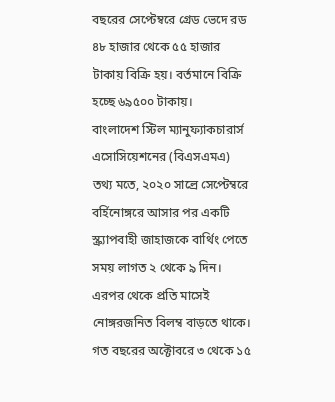বছরের সেপ্টেম্বরে গ্রেড ভেদে রড ৪৮ হাজার থেকে ৫৫ হাজার টাকায় বিক্রি হয়। বর্তমানে বিক্রি হচ্ছে ৬৯৫০০ টাকায়।
বাংলাদেশ স্টিল ম্যানুফ্যাকচারার্স এসোসিয়েশনের (বিএসএমএ) তথ্য মতে, ২০২০ সাল্রে সেপ্টেম্বরে বর্হিনোঙ্গরে আসার পর একটি স্ক্র্যাপবাহী জাহাজকে বার্থিং পেতে সময় লাগত ২ থেকে ৯ দিন। এরপর থেকে প্রতি মাসেই নোঙ্গরজনিত বিলম্ব বাড়তে থাকে। গত বছরের অক্টোবরে ৩ থেকে ১৫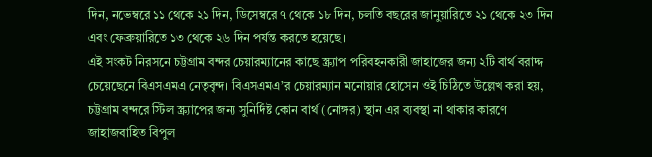দিন, নভেম্বরে ১১ থেকে ২১ দিন, ডিসেম্বরে ৭ থেকে ১৮ দিন, চলতি বছরের জানুয়ারিতে ২১ থেকে ২৩ দিন এবং ফেব্রুয়ারিতে ১৩ থেকে ২৬ দিন পর্যন্ত করতে হয়েছে।
এই সংকট নিরসনে চট্টগ্রাম বন্দর চেয়ারম্যানের কাছে স্ক্র্যাপ পরিবহনকারী জাহাজের জন্য ২টি বার্থ বরাদ্দ চেয়েছেনে বিএসএমএ নেতৃবৃন্দ। বিএসএমএ’র চেয়ারম্যান মনোয়ার হোসেন ওই চিঠিতে উল্লেখ করা হয়, চট্টগ্রাম বন্দরে স্টিল স্ক্র্যাপের জন্য সুনির্দিষ্ট কোন বার্থ (নোঙ্গর) স্থান এর ব্যবস্থা না থাকার কারণে জাহাজবাহিত বিপুল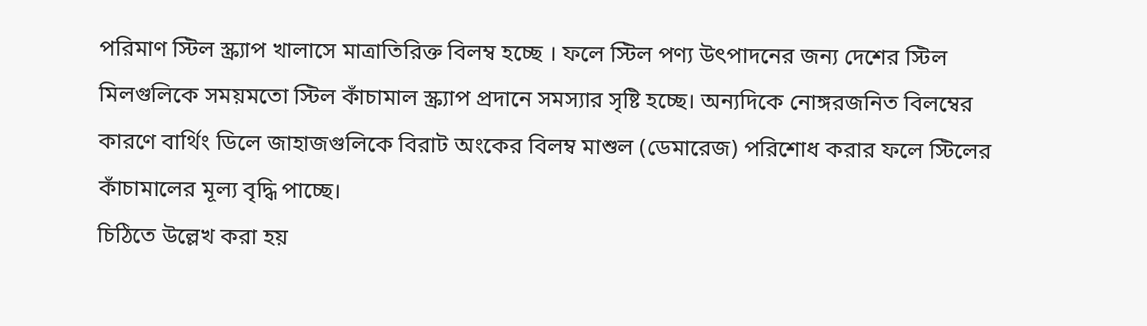পরিমাণ স্টিল স্ক্র্যাপ খালাসে মাত্রাতিরিক্ত বিলম্ব হচ্ছে । ফলে স্টিল পণ্য উৎপাদনের জন্য দেশের স্টিল মিলগুলিকে সময়মতো স্টিল কাঁচামাল স্ক্র্যাপ প্রদানে সমস্যার সৃষ্টি হচ্ছে। অন্যদিকে নোঙ্গরজনিত বিলম্বের কারণে বার্থিং ডিলে জাহাজগুলিকে বিরাট অংকের বিলম্ব মাশুল (ডেমারেজ) পরিশোধ করার ফলে স্টিলের কাঁচামালের মূল্য বৃদ্ধি পাচ্ছে।
চিঠিতে উল্লেখ করা হয়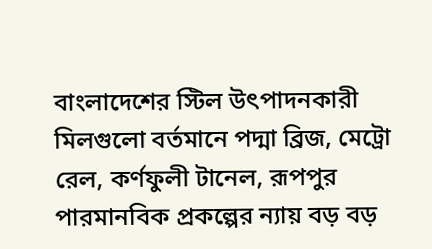বাংলাদেশের স্টিল উৎপাদনকারী মিলগুলো বর্তমানে পদ্মা ব্রিজ, মেট্রো রেল, কর্ণফুলী টানেল, রূপপুর পারমানবিক প্রকল্পের ন্যায় বড় বড়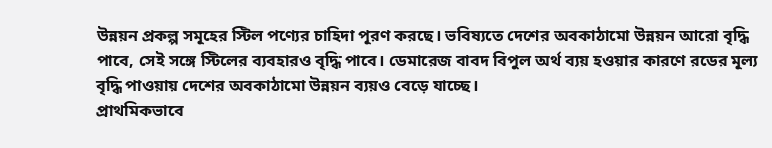উন্নয়ন প্রকল্প সমূহের স্টিল পণ্যের চাহিদা পূরণ করছে। ভবিষ্যতে দেশের অবকাঠামো উন্নয়ন আরো বৃদ্ধি পাবে, সেই সঙ্গে স্টিলের ব্যবহারও বৃদ্ধি পাবে। ডেমারেজ বাবদ বিপুল অর্থ ব্যয় হওয়ার কারণে রডের মূল্য বৃদ্ধি পাওয়ায় দেশের অবকাঠামো উন্নয়ন ব্যয়ও বেড়ে যাচ্ছে।
প্রাথমিকভাবে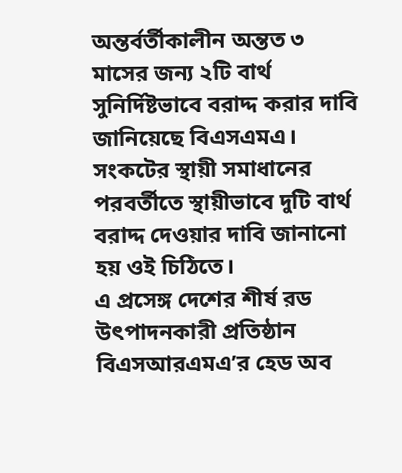অন্তর্বর্তীকালীন অন্তত ৩ মাসের জন্য ২টি বার্থ সুনির্দিষ্টভাবে বরাদ্দ করার দাবি জানিয়েছে বিএসএমএ। সংকটের স্থায়ী সমাধানের পরবর্তীতে স্থায়ীভাবে দুটি বার্থ বরাদ্দ দেওয়ার দাবি জানানো হয় ওই চিঠিতে।
এ প্রসেঙ্গ দেশের শীর্ষ রড উৎপাদনকারী প্রতিষ্ঠান বিএসআরএমএ’র হেড অব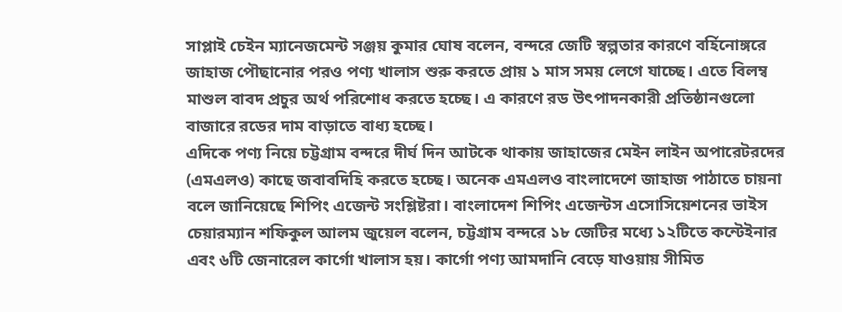সাপ্লাই চেইন ম্যানেজমেন্ট সঞ্জয় কুমার ঘোষ বলেন, বন্দরে জেটি স্বল্পতার কারণে বর্হিনোঙ্গরে জাহাজ পৌছানোর পরও পণ্য খালাস শুরু করতে প্রায় ১ মাস সময় লেগে যাচ্ছে। এতে বিলম্ব মাশুল বাবদ প্রচুর অর্থ পরিশোধ করতে হচ্ছে। এ কারণে রড উৎপাদনকারী প্রতিষ্ঠানগুলো বাজারে রডের দাম বাড়াতে বাধ্য হচ্ছে।
এদিকে পণ্য নিয়ে চট্টগ্রাম বন্দরে দীর্ঘ দিন আটকে থাকায় জাহাজের মেইন লাইন অপারেটরদের (এমএলও) কাছে জবাবদিহি করতে হচ্ছে। অনেক এমএলও বাংলাদেশে জাহাজ পাঠাতে চায়না বলে জানিয়েছে শিপিং এজেন্ট সংশ্লিষ্টরা। বাংলাদেশ শিপিং এজেন্টস এসোসিয়েশনের ভাইস চেয়ারম্যান শফিকুল আলম জুয়েল বলেন, চট্টগ্রাম বন্দরে ১৮ জেটির মধ্যে ১২টিতে কন্টেইনার এবং ৬টি জেনারেল কার্গো খালাস হয়। কার্গো পণ্য আমদানি বেড়ে যাওয়ায় সীমিত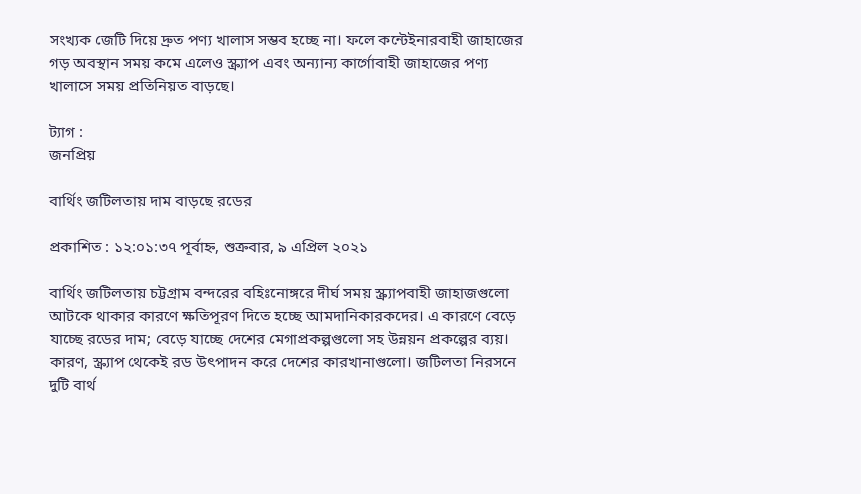সংখ্যক জেটি দিয়ে দ্রুত পণ্য খালাস সম্ভব হচ্ছে না। ফলে কন্টেইনারবাহী জাহাজের গড় অবস্থান সময় কমে এলেও স্ক্র্যাপ এবং অন্যান্য কার্গোবাহী জাহাজের পণ্য খালাসে সময় প্রতিনিয়ত বাড়ছে।

ট্যাগ :
জনপ্রিয়

বার্থিং জটিলতায় দাম বাড়ছে রডের

প্রকাশিত : ১২:০১:৩৭ পূর্বাহ্ন, শুক্রবার, ৯ এপ্রিল ২০২১

বার্থিং জটিলতায় চট্টগ্রাম বন্দরের বহিঃনোঙ্গরে দীর্ঘ সময় স্ক্র্যাপবাহী জাহাজগুলো আটকে থাকার কারণে ক্ষতিপূরণ দিতে হচ্ছে আমদানিকারকদের। এ কারণে বেড়ে যাচ্ছে রডের দাম; বেড়ে যাচ্ছে দেশের মেগাপ্রকল্পগুলো সহ উন্নয়ন প্রকল্পের ব্যয়। কারণ, স্ক্র্যাপ থেকেই রড উৎপাদন করে দেশের কারখানাগুলো। জটিলতা নিরসনে দুটি বার্থ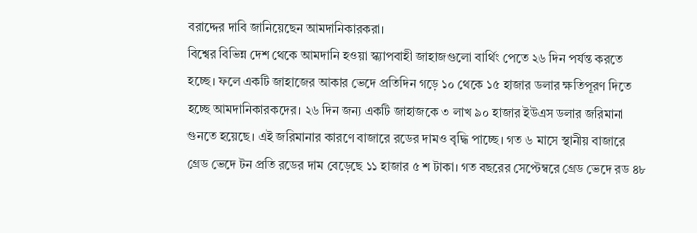বরাদ্দের দাবি জানিয়েছেন আমদানিকারকরা।
বিশ্বের বিভিন্ন দেশ থেকে আমদানি হওয়া স্ক্যাপবাহী জাহাজগুলো বার্থিং পেতে ২৬ দিন পর্যন্ত করতে হচ্ছে। ফলে একটি জাহাজের আকার ভেদে প্রতিদিন গড়ে ১০ থেকে ১৫ হাজার ডলার ক্ষতিপূরণ দিতে হচ্ছে আমদানিকারকদের। ২৬ দিন জন্য একটি জাহাজকে ৩ লাখ ৯০ হাজার ইউএস ডলার জরিমানা গুনতে হয়েছে। এই জরিমানার কারণে বাজারে রডের দামও বৃদ্ধি পাচ্ছে। গত ৬ মাসে স্থানীয় বাজারে গ্রেড ভেদে টন প্রতি রডের দাম বেড়েছে ১১ হাজার ৫ শ টাকা। গত বছরের সেপ্টেম্বরে গ্রেড ভেদে রড ৪৮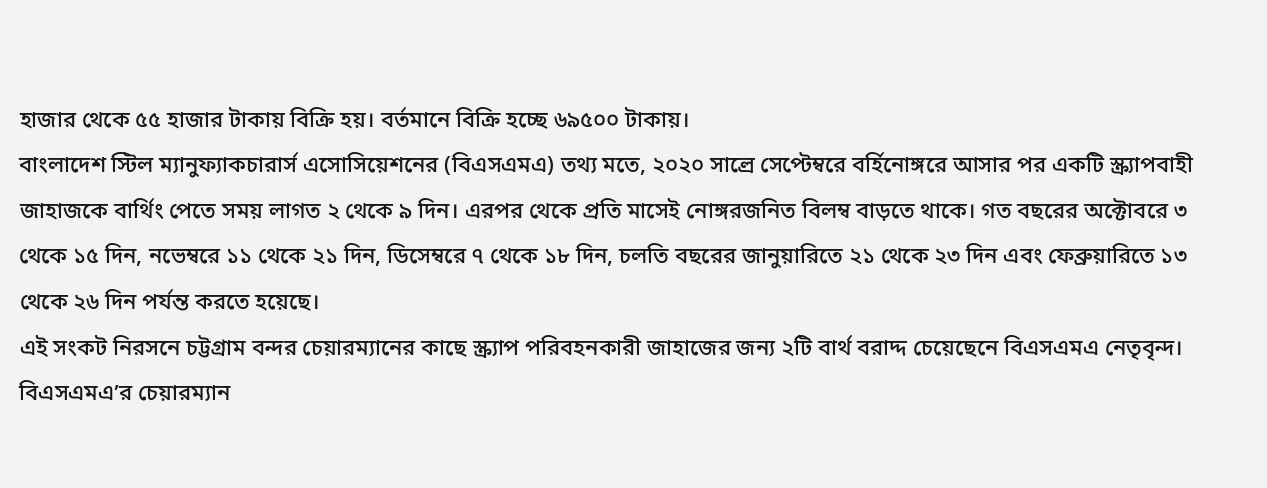হাজার থেকে ৫৫ হাজার টাকায় বিক্রি হয়। বর্তমানে বিক্রি হচ্ছে ৬৯৫০০ টাকায়।
বাংলাদেশ স্টিল ম্যানুফ্যাকচারার্স এসোসিয়েশনের (বিএসএমএ) তথ্য মতে, ২০২০ সাল্রে সেপ্টেম্বরে বর্হিনোঙ্গরে আসার পর একটি স্ক্র্যাপবাহী জাহাজকে বার্থিং পেতে সময় লাগত ২ থেকে ৯ দিন। এরপর থেকে প্রতি মাসেই নোঙ্গরজনিত বিলম্ব বাড়তে থাকে। গত বছরের অক্টোবরে ৩ থেকে ১৫ দিন, নভেম্বরে ১১ থেকে ২১ দিন, ডিসেম্বরে ৭ থেকে ১৮ দিন, চলতি বছরের জানুয়ারিতে ২১ থেকে ২৩ দিন এবং ফেব্রুয়ারিতে ১৩ থেকে ২৬ দিন পর্যন্ত করতে হয়েছে।
এই সংকট নিরসনে চট্টগ্রাম বন্দর চেয়ারম্যানের কাছে স্ক্র্যাপ পরিবহনকারী জাহাজের জন্য ২টি বার্থ বরাদ্দ চেয়েছেনে বিএসএমএ নেতৃবৃন্দ। বিএসএমএ’র চেয়ারম্যান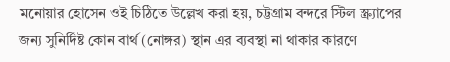মনোয়ার হোসেন ওই চিঠিতে উল্লেখ করা হয়, চট্টগ্রাম বন্দরে স্টিল স্ক্র্যাপের জন্য সুনির্দিষ্ট কোন বার্থ (নোঙ্গর) স্থান এর ব্যবস্থা না থাকার কারণে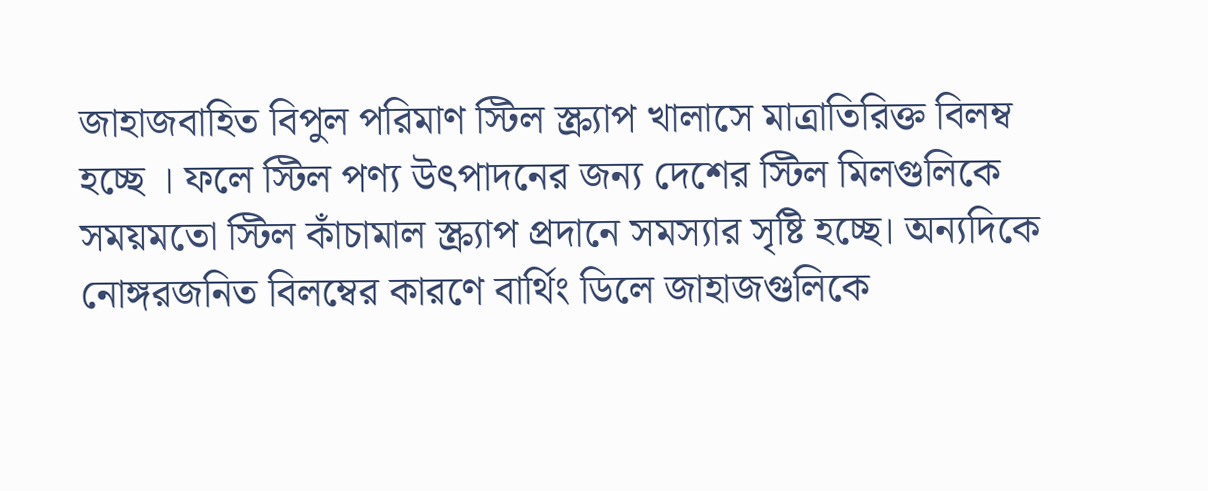জাহাজবাহিত বিপুল পরিমাণ স্টিল স্ক্র্যাপ খালাসে মাত্রাতিরিক্ত বিলম্ব হচ্ছে । ফলে স্টিল পণ্য উৎপাদনের জন্য দেশের স্টিল মিলগুলিকে সময়মতো স্টিল কাঁচামাল স্ক্র্যাপ প্রদানে সমস্যার সৃষ্টি হচ্ছে। অন্যদিকে নোঙ্গরজনিত বিলম্বের কারণে বার্থিং ডিলে জাহাজগুলিকে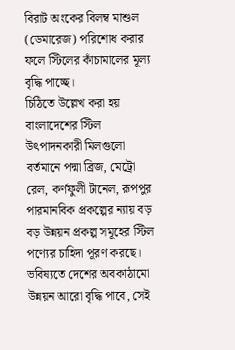বিরাট অংকের বিলম্ব মাশুল (ডেমারেজ) পরিশোধ করার ফলে স্টিলের কাঁচামালের মূল্য বৃদ্ধি পাচ্ছে।
চিঠিতে উল্লেখ করা হয় বাংলাদেশের স্টিল উৎপাদনকারী মিলগুলো বর্তমানে পদ্মা ব্রিজ, মেট্রো রেল, কর্ণফুলী টানেল, রূপপুর পারমানবিক প্রকল্পের ন্যায় বড় বড় উন্নয়ন প্রকল্প সমূহের স্টিল পণ্যের চাহিদা পূরণ করছে। ভবিষ্যতে দেশের অবকাঠামো উন্নয়ন আরো বৃদ্ধি পাবে, সেই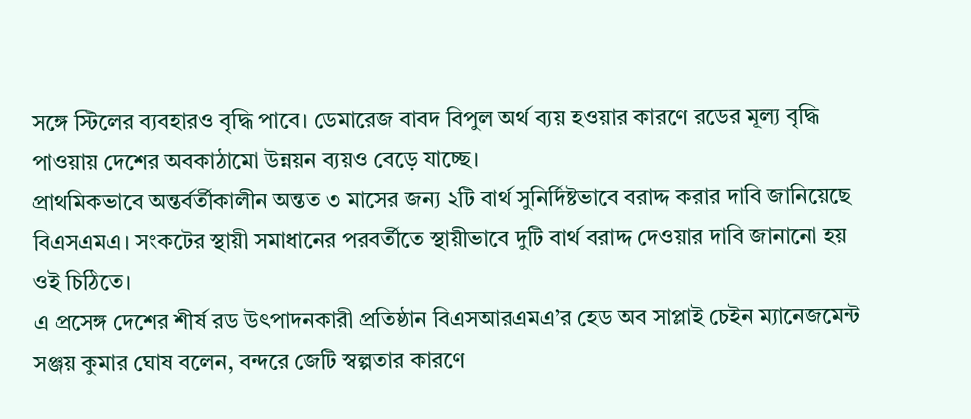সঙ্গে স্টিলের ব্যবহারও বৃদ্ধি পাবে। ডেমারেজ বাবদ বিপুল অর্থ ব্যয় হওয়ার কারণে রডের মূল্য বৃদ্ধি পাওয়ায় দেশের অবকাঠামো উন্নয়ন ব্যয়ও বেড়ে যাচ্ছে।
প্রাথমিকভাবে অন্তর্বর্তীকালীন অন্তত ৩ মাসের জন্য ২টি বার্থ সুনির্দিষ্টভাবে বরাদ্দ করার দাবি জানিয়েছে বিএসএমএ। সংকটের স্থায়ী সমাধানের পরবর্তীতে স্থায়ীভাবে দুটি বার্থ বরাদ্দ দেওয়ার দাবি জানানো হয় ওই চিঠিতে।
এ প্রসেঙ্গ দেশের শীর্ষ রড উৎপাদনকারী প্রতিষ্ঠান বিএসআরএমএ’র হেড অব সাপ্লাই চেইন ম্যানেজমেন্ট সঞ্জয় কুমার ঘোষ বলেন, বন্দরে জেটি স্বল্পতার কারণে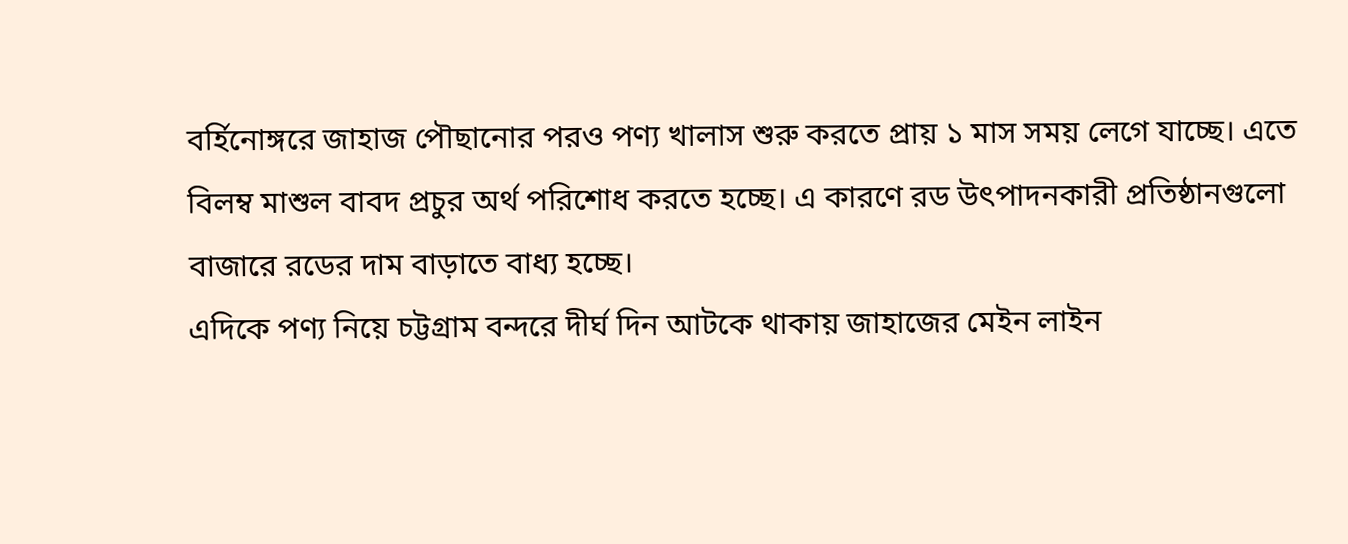বর্হিনোঙ্গরে জাহাজ পৌছানোর পরও পণ্য খালাস শুরু করতে প্রায় ১ মাস সময় লেগে যাচ্ছে। এতে বিলম্ব মাশুল বাবদ প্রচুর অর্থ পরিশোধ করতে হচ্ছে। এ কারণে রড উৎপাদনকারী প্রতিষ্ঠানগুলো বাজারে রডের দাম বাড়াতে বাধ্য হচ্ছে।
এদিকে পণ্য নিয়ে চট্টগ্রাম বন্দরে দীর্ঘ দিন আটকে থাকায় জাহাজের মেইন লাইন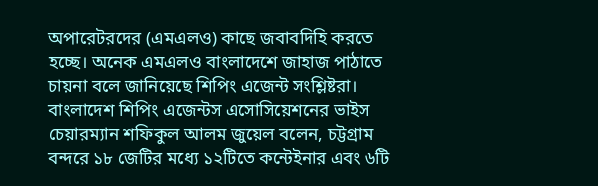অপারেটরদের (এমএলও) কাছে জবাবদিহি করতে হচ্ছে। অনেক এমএলও বাংলাদেশে জাহাজ পাঠাতে চায়না বলে জানিয়েছে শিপিং এজেন্ট সংশ্লিষ্টরা। বাংলাদেশ শিপিং এজেন্টস এসোসিয়েশনের ভাইস চেয়ারম্যান শফিকুল আলম জুয়েল বলেন, চট্টগ্রাম বন্দরে ১৮ জেটির মধ্যে ১২টিতে কন্টেইনার এবং ৬টি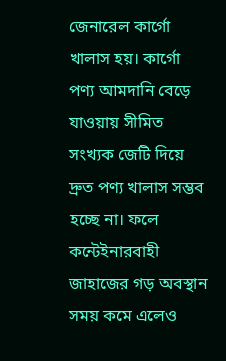জেনারেল কার্গো খালাস হয়। কার্গো পণ্য আমদানি বেড়ে যাওয়ায় সীমিত সংখ্যক জেটি দিয়ে দ্রুত পণ্য খালাস সম্ভব হচ্ছে না। ফলে কন্টেইনারবাহী জাহাজের গড় অবস্থান সময় কমে এলেও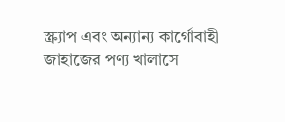স্ক্র্যাপ এবং অন্যান্য কার্গোবাহী জাহাজের পণ্য খালাসে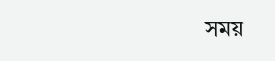সময়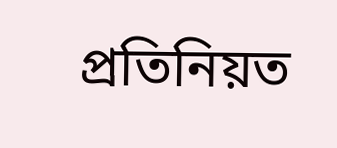প্রতিনিয়ত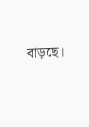বাড়ছে।